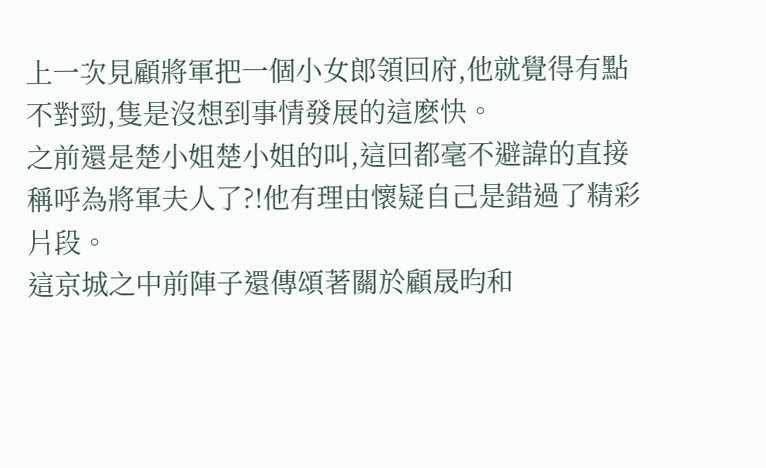上一次見顧將軍把一個小女郎領回府,他就覺得有點不對勁,隻是沒想到事情發展的這麽快。
之前還是楚小姐楚小姐的叫,這回都毫不避諱的直接稱呼為將軍夫人了?!他有理由懷疑自己是錯過了精彩片段。
這京城之中前陣子還傳頌著關於顧晟昀和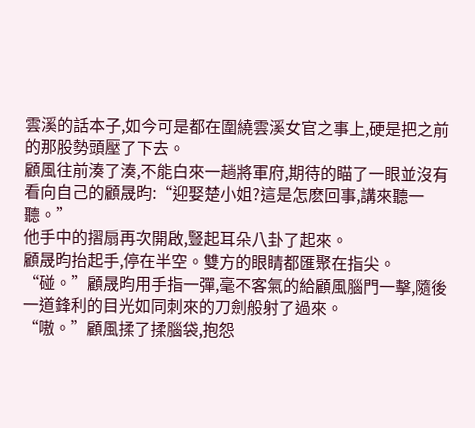雲溪的話本子,如今可是都在圍繞雲溪女官之事上,硬是把之前的那股勢頭壓了下去。
顧風往前湊了湊,不能白來一趟將軍府,期待的瞄了一眼並沒有看向自己的顧晟昀:“迎娶楚小姐?這是怎麽回事,講來聽一聽。”
他手中的摺扇再次開啟,豎起耳朵八卦了起來。
顧晟昀抬起手,停在半空。雙方的眼睛都匯聚在指尖。
“碰。”顧晟昀用手指一彈,毫不客氣的給顧風腦門一擊,隨後一道鋒利的目光如同刺來的刀劍般射了過來。
“嗷。”顧風揉了揉腦袋,抱怨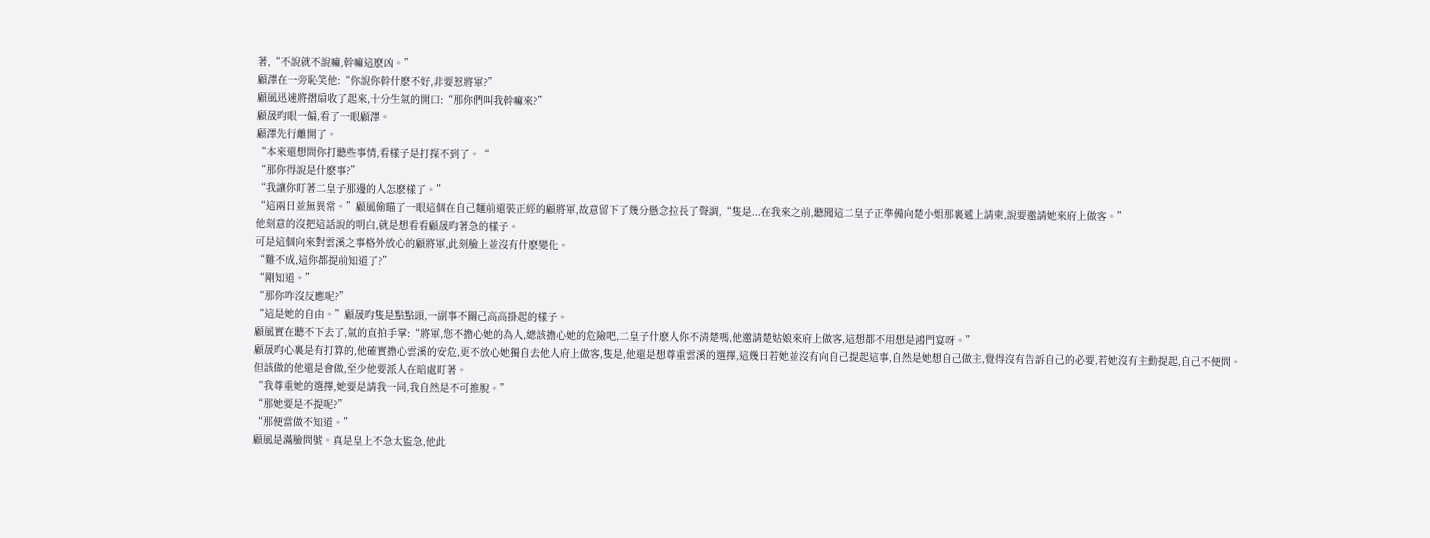著,“不說就不說嘛,幹嘛這麽凶。”
顧澤在一旁恥笑他:“你說你幹什麽不好,非要惹將軍?”
顧風迅速將摺扇收了起來,十分生氣的開口:“那你們叫我幹嘛來?”
顧晟昀眼一偏,看了一眼顧澤。
顧澤先行離開了。
“本來還想問你打聽些事情,看樣子是打探不到了。“
“那你得說是什麽事?”
“我讓你盯著二皇子那邊的人怎麽樣了。”
“這兩日並無異常。”顧風偷瞄了一眼這個在自己麵前還裝正經的顧將軍,故意留下了幾分懸念拉長了聲調,“隻是...在我來之前,聽聞這二皇子正準備向楚小姐那裏遞上請柬,說要邀請她來府上做客。”
他刻意的沒把這話說的明白,就是想看看顧晟昀著急的樣子。
可是這個向來對雲溪之事格外放心的顧將軍,此刻臉上並沒有什麽變化。
“難不成,這你都提前知道了?”
“剛知道。”
“那你咋沒反應呢?”
“這是她的自由。”顧晟昀隻是點點頭,一副事不關己高高掛起的樣子。
顧風實在聽不下去了,氣的直拍手掌:“將軍,您不擔心她的為人,總該擔心她的危險吧,二皇子什麽人你不清楚嗎,他邀請楚姑娘來府上做客,這想都不用想是鴻門宴呀。”
顧晟昀心裏是有打算的,他確實擔心雲溪的安危,更不放心她獨自去他人府上做客,隻是,他還是想尊重雲溪的選擇,這幾日若她並沒有向自己提起這事,自然是她想自己做主,覺得沒有告訴自己的必要,若她沒有主動提起,自己不便問。
但該做的他還是會做,至少他要派人在暗處盯著。
“我尊重她的選擇,她要是請我一同,我自然是不可推脫。”
“那她要是不提呢?”
“那便當做不知道。”
顧風是滿臉問號。真是皇上不急太監急,他此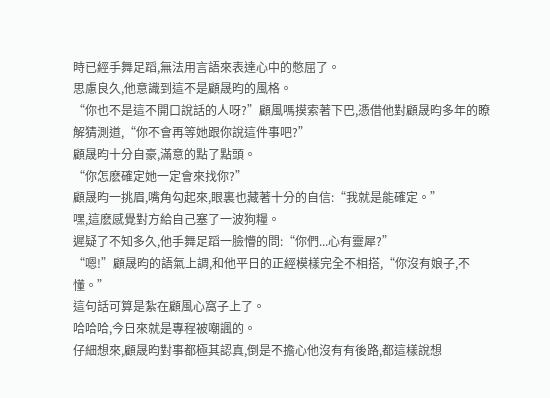時已經手舞足蹈,無法用言語來表達心中的憋屈了。
思慮良久,他意識到這不是顧晟昀的風格。
“你也不是這不開口說話的人呀?”顧風嗎摸索著下巴,憑借他對顧晟昀多年的瞭解猜測道,“你不會再等她跟你說這件事吧?”
顧晟昀十分自豪,滿意的點了點頭。
“你怎麽確定她一定會來找你?”
顧晟昀一挑眉,嘴角勾起來,眼裏也藏著十分的自信:“我就是能確定。”
嘿,這麽感覺對方給自己塞了一波狗糧。
遲疑了不知多久,他手舞足蹈一臉懵的問:“你們...心有靈犀?”
“嗯!”顧晟昀的語氣上調,和他平日的正經模樣完全不相搭,“你沒有娘子,不懂。”
這句話可算是紮在顧風心窩子上了。
哈哈哈,今日來就是專程被嘲諷的。
仔細想來,顧晟昀對事都極其認真,倒是不擔心他沒有有後路,都這樣說想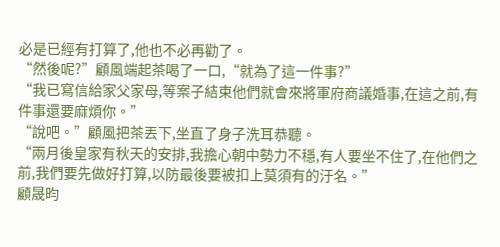必是已經有打算了,他也不必再勸了。
“然後呢?”顧風端起茶喝了一口,“就為了這一件事?”
“我已寫信給家父家母,等案子結束他們就會來將軍府商議婚事,在這之前,有件事還要麻煩你。”
“說吧。”顧風把茶丟下,坐直了身子洗耳恭聽。
“兩月後皇家有秋天的安排,我擔心朝中勢力不穩,有人要坐不住了,在他們之前,我們要先做好打算,以防最後要被扣上莫須有的汙名。”
顧晟昀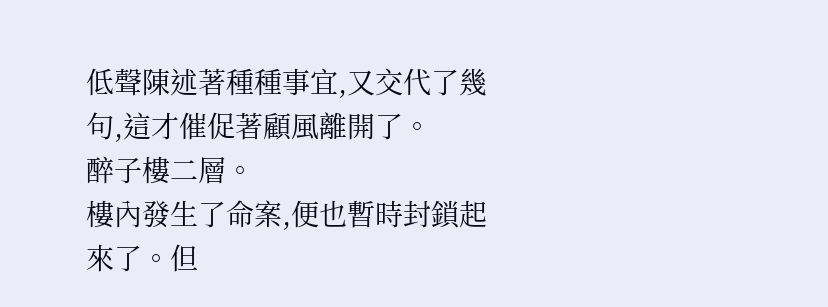低聲陳述著種種事宜,又交代了幾句,這才催促著顧風離開了。
醉子樓二層。
樓內發生了命案,便也暫時封鎖起來了。但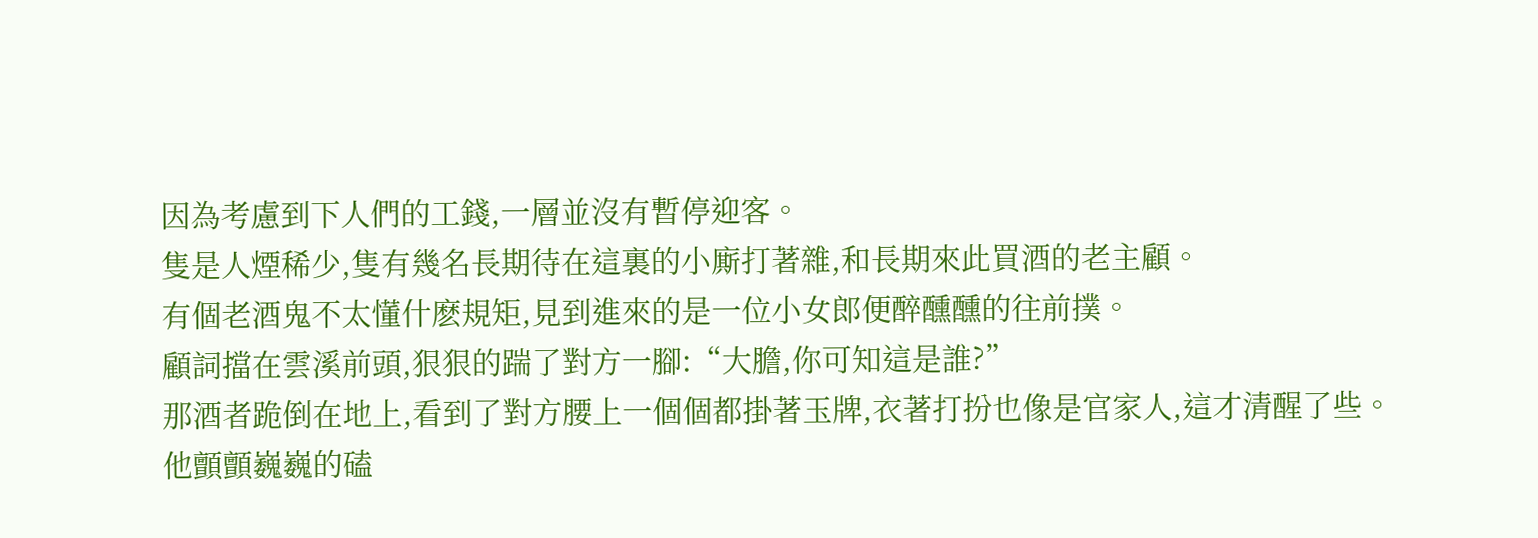因為考慮到下人們的工錢,一層並沒有暫停迎客。
隻是人煙稀少,隻有幾名長期待在這裏的小廝打著雜,和長期來此買酒的老主顧。
有個老酒鬼不太懂什麽規矩,見到進來的是一位小女郎便醉醺醺的往前撲。
顧詞擋在雲溪前頭,狠狠的踹了對方一腳:“大膽,你可知這是誰?”
那酒者跪倒在地上,看到了對方腰上一個個都掛著玉牌,衣著打扮也像是官家人,這才清醒了些。
他顫顫巍巍的磕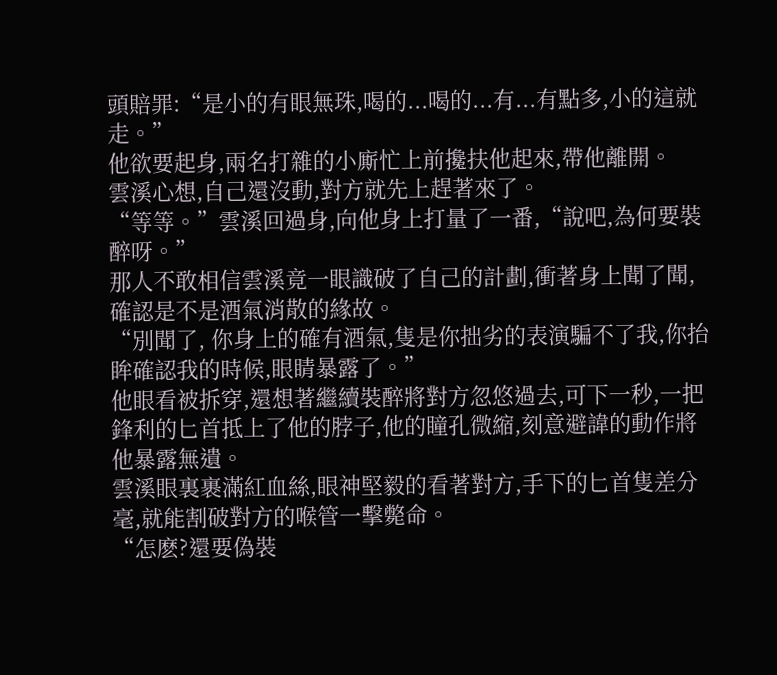頭賠罪:“是小的有眼無珠,喝的...喝的...有...有點多,小的這就走。”
他欲要起身,兩名打雜的小廝忙上前攙扶他起來,帶他離開。
雲溪心想,自己還沒動,對方就先上趕著來了。
“等等。”雲溪回過身,向他身上打量了一番,“說吧,為何要裝醉呀。”
那人不敢相信雲溪竟一眼識破了自己的計劃,衝著身上聞了聞,確認是不是酒氣消散的緣故。
“別聞了, 你身上的確有酒氣,隻是你拙劣的表演騙不了我,你抬眸確認我的時候,眼睛暴露了。”
他眼看被拆穿,還想著繼續裝醉將對方忽悠過去,可下一秒,一把鋒利的匕首抵上了他的脖子,他的瞳孔微縮,刻意避諱的動作將他暴露無遺。
雲溪眼裏裹滿紅血絲,眼神堅毅的看著對方,手下的匕首隻差分毫,就能割破對方的喉管一擊斃命。
“怎麽?還要偽裝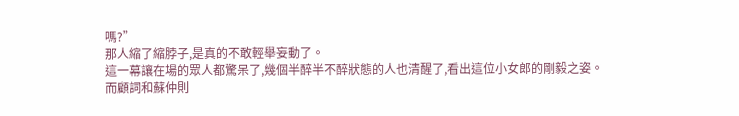嗎?”
那人縮了縮脖子,是真的不敢輕舉妄動了。
這一幕讓在場的眾人都驚呆了,幾個半醉半不醉狀態的人也清醒了,看出這位小女郎的剛毅之姿。
而顧詞和蘇仲則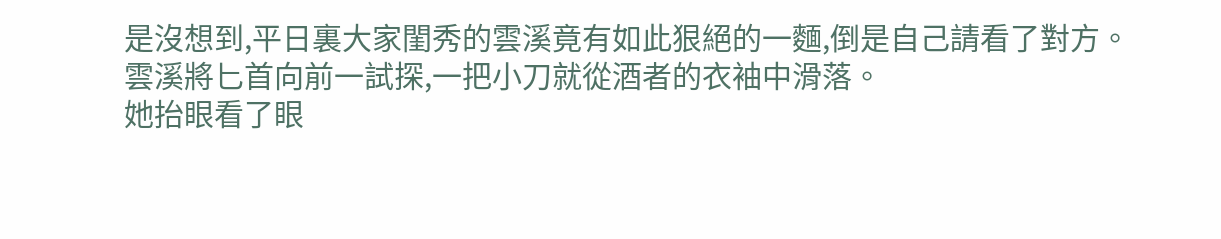是沒想到,平日裏大家閨秀的雲溪竟有如此狠絕的一麵,倒是自己請看了對方。
雲溪將匕首向前一試探,一把小刀就從酒者的衣袖中滑落。
她抬眼看了眼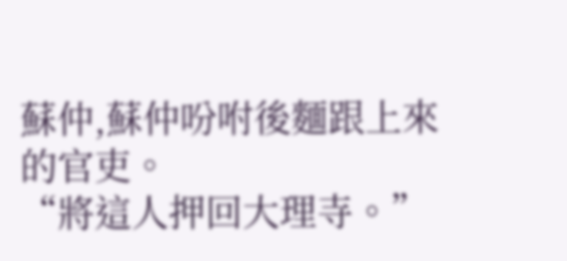蘇仲,蘇仲吩咐後麵跟上來的官吏。
“將這人押回大理寺。”